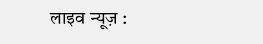लाइव न्यूज़ :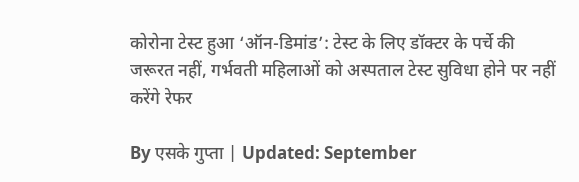कोरोना टेस्ट हुआ ‘ऑन-डिमांड’: टेस्ट के लिए डॉक्टर के पर्चे की जरूरत नहीं, गर्भवती महिलाओं को अस्पताल टेस्ट सुविधा होने पर नहीं करेंगे रेफर

By एसके गुप्ता | Updated: September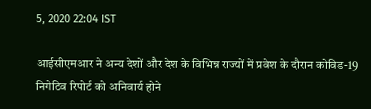5, 2020 22:04 IST

आईसीएमआर ने अन्य देशों और देश के विभिन्न राज्यों में प्रवेश के दौरान कोविड-19 निगेटिव रिपोर्ट को अनिवार्य होने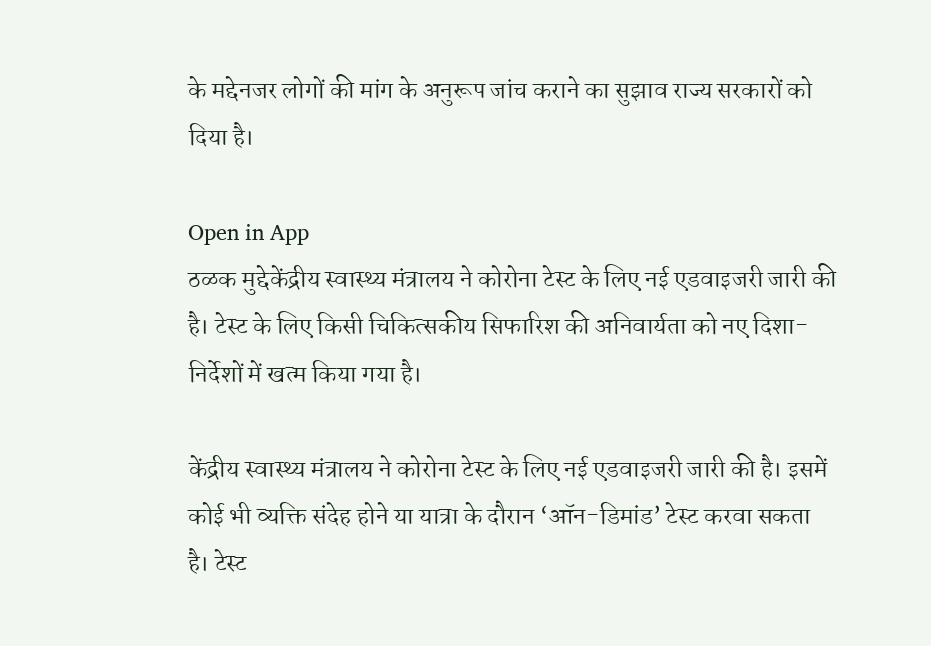के मद्देनजर लोगों की मांग के अनुरूप जांच कराने का सुझाव राज्य सरकारों को दिया है।

Open in App
ठळक मुद्देकेंद्रीय स्वास्थ्य मंत्रालय ने कोरोना टेस्ट के लिए नई एडवाइजरी जारी की है। टेस्ट के लिए किसी चिकित्सकीय सिफारिश की अनिवार्यता को नए दिशा-निर्देशों में खत्म किया गया है।

केंद्रीय स्वास्थ्य मंत्रालय ने कोरोना टेस्ट के लिए नई एडवाइजरी जारी की है। इसमें कोई भी व्यक्ति संदेह होने या यात्रा के दौरान ‘ऑन-डिमांड’ टेस्ट करवा सकता है। टेस्ट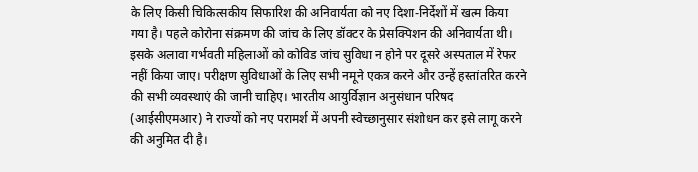के लिए किसी चिकित्सकीय सिफारिश की अनिवार्यता को नए दिशा-निर्देशों में खत्म किया गया है। पहले कोरोना संक्रमण की जांच के लिए डॉक्टर के प्रेसक्पिशन की अनिवार्यता थी। इसके अलावा गर्भवती महिलाओं को कोविड जांच सुविधा न होने पर दूसरे अस्पताल में रेफर नहीं किया जाए। परीक्षण सुविधाओं के लिए सभी नमूने एकत्र करने और उन्‍हें हस्‍तांतरित करने की सभी व्यवस्थाएं की जानी चाहिए। भारतीय आयुर्विज्ञान अनुसंधान परिषद (आईसीएमआर) ने राज्यों को नए परामर्श में अपनी स्वेच्छानुसार संशोधन कर इसे लागू करने की अनुमित दी है।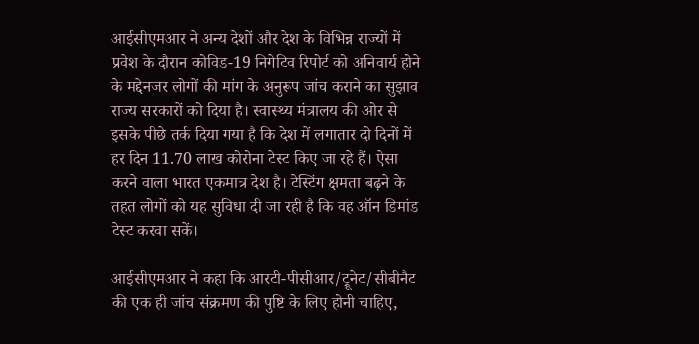आईसीएमआर ने अन्य देशों और देश के विभिन्न राज्यों में प्रवेश के दौरान कोविड-19 निगेटिव रिपोर्ट को अनिवार्य होने के मद्देनजर लोगों की मांग के अनुरूप जांच कराने का सुझाव राज्य सरकारों को दिया है। स्वास्थ्य मंत्रालय की ओर से इसके पीछे तर्क दिया गया है कि देश में लगातार दो दिनों में हर दिन 11.70 लाख कोरोना टेस्ट किए जा रहे हैं। ऐसा करने वाला भारत एकमात्र देश है। टेस्टिंग क्षमता बढ़ने के तहत लोगों को यह सुविधा दी जा रही है कि वह ऑन डिमांड टेस्ट करवा सकें।

आईसीएमआर ने कहा कि आरटी-पीसीआर/ट्रूनेट/सीबीनैट की एक ही जांच संक्रमण की पुष्टि के लिए होनी चाहिए,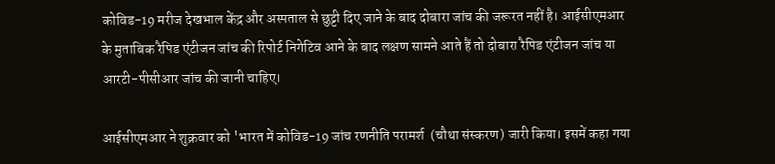कोविड-19 मरीज देखभाल केंद्र और अस्पताल से छुट्टी दिए जाने के बाद दोबारा जांच की जरूरत नहीं है। आईसीएमआर के मुताबिक रैपिड एंटीजन जांच की रिपोर्ट निगेटिव आने के बाद लक्षण सामने आते हैं तो दोबारा रैपिड एंटीजन जांच या आरटी-पीसीआर जांच की जानी चाहिए।

आईसीएमआर ने शुक्रवार को 'भारत में कोविड-19 जांच रणनीति परामर्श  (चौथा संस्करण) जारी किया। इसमें कहा गया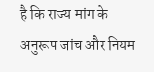है कि राज्य मांग के अनुरूप जांच और नियम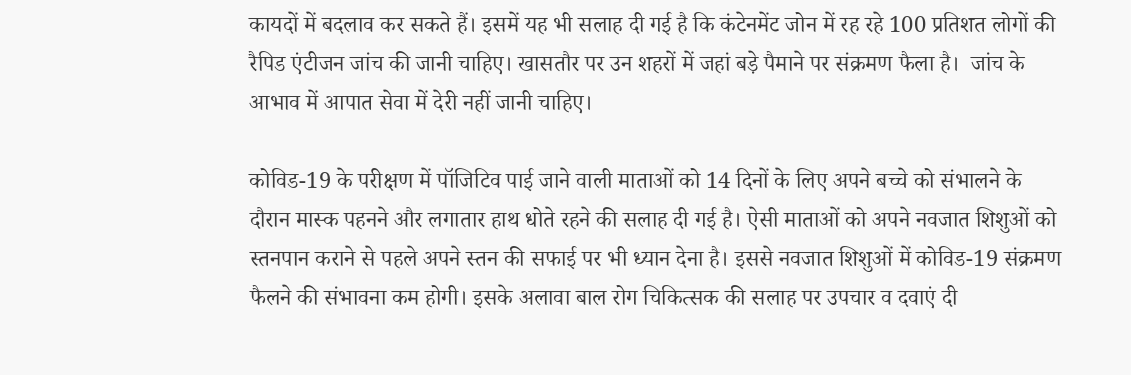कायदों में बदलाव कर सकते हैं। इसमें यह भी सलाह दी गई है कि कंटेनमेंट जोन में रह रहे 100 प्रतिशत लोगों की रैपिड एंटीजन जांच की जानी चाहिए। खासतौर पर उन शहरों में जहां बड़े पैमाने पर संक्रमण फैला है।  जांच के आभाव में आपात सेवा में देरी नहीं जानी चाहिए।

कोविड-19 के परीक्षण में पॉजिटिव पाई जाने वाली माताओं को 14 दिनों के लिए अपने बच्चे को संभालने के दौरान मास्क पहनने और लगातार हाथ धोते रहने की सलाह दी गई है। ऐसी माताओं को अपने नवजात शिशुओं को स्‍तनपान कराने से पहले अपने स्‍तन की सफाई पर भी ध्‍यान देना है। इससे नवजात शिशुओं में कोविड-19 संक्रमण फैलने की संभावना कम होगी। इसके अलावा बाल रोग चिकित्सक की सलाह पर उपचार व दवाएं दी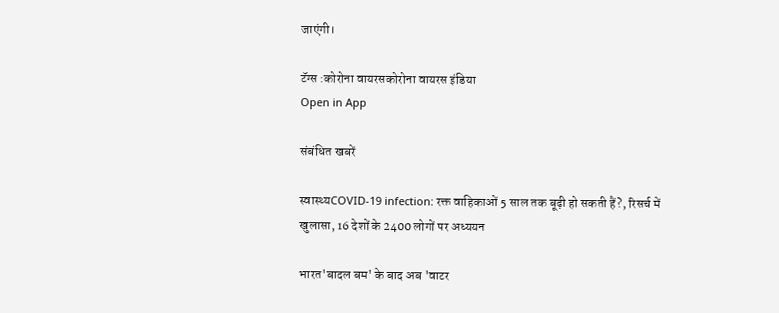जाएंगी।

टॅग्स :कोरोना वायरसकोरोना वायरस इंडिया
Open in App

संबंधित खबरें

स्वास्थ्यCOVID-19 infection: रक्त वाहिकाओं 5 साल तक बूढ़ी हो सकती हैं?, रिसर्च में खुलासा, 16 देशों के 2400 लोगों पर अध्ययन

भारत'बादल बम' के बाद अब 'वाटर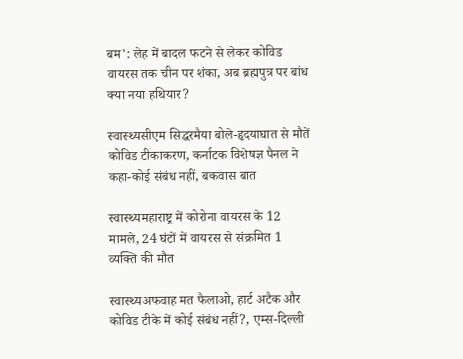बम': लेह में बादल फटने से लेकर कोविड वायरस तक चीन पर शंका, अब ब्रह्मपुत्र पर बांध क्या नया हथियार?

स्वास्थ्यसीएम सिद्धरमैया बोले-हृदयाघात से मौतें कोविड टीकाकरण, कर्नाटक विशेषज्ञ पैनल ने कहा-कोई संबंध नहीं, बकवास बात

स्वास्थ्यमहाराष्ट्र में कोरोना वायरस के 12 मामले, 24 घंटों में वायरस से संक्रमित 1 व्यक्ति की मौत

स्वास्थ्यअफवाह मत फैलाओ, हार्ट अटैक और कोविड टीके में कोई संबंध नहीं?, एम्स-दिल्ली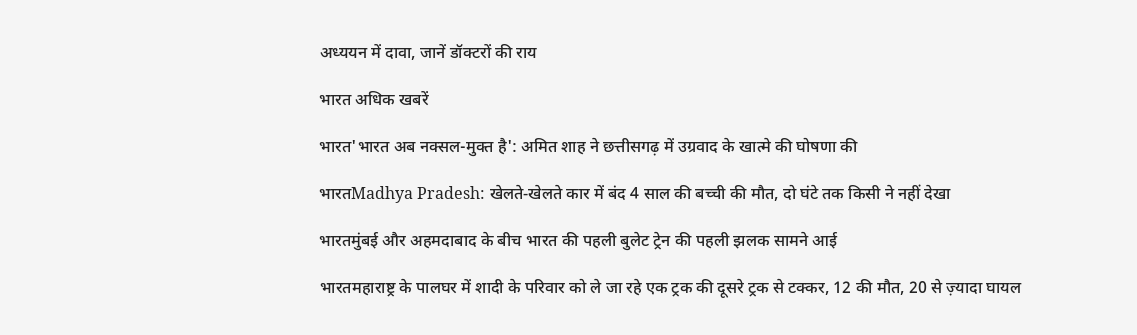अध्ययन में दावा, जानें डॉक्टरों की राय

भारत अधिक खबरें

भारत'भारत अब नक्सल-मुक्त है': अमित शाह ने छत्तीसगढ़ में उग्रवाद के खात्मे की घोषणा की

भारतMadhya Pradesh: खेलते‑खेलते कार में बंद 4 साल की बच्ची की मौत, दो घंटे तक किसी ने नहीं देखा

भारतमुंबई और अहमदाबाद के बीच भारत की पहली बुलेट ट्रेन की पहली झलक सामने आई

भारतमहाराष्ट्र के पालघर में शादी के परिवार को ले जा रहे एक ट्रक की दूसरे ट्रक से टक्कर, 12 की मौत, 20 से ज़्यादा घायल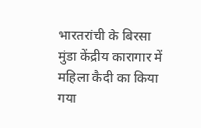भारतरांची के बिरसा मुंडा केंद्रीय कारागार में महिला कैदी का किया गया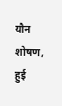यौन शोषण, हुई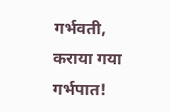गर्भवती, कराया गया गर्भपात!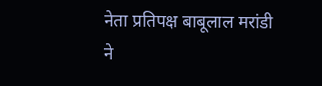नेता प्रतिपक्ष बाबूलाल मरांडी ने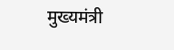मुख्यमंत्री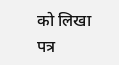को लिखा पत्र